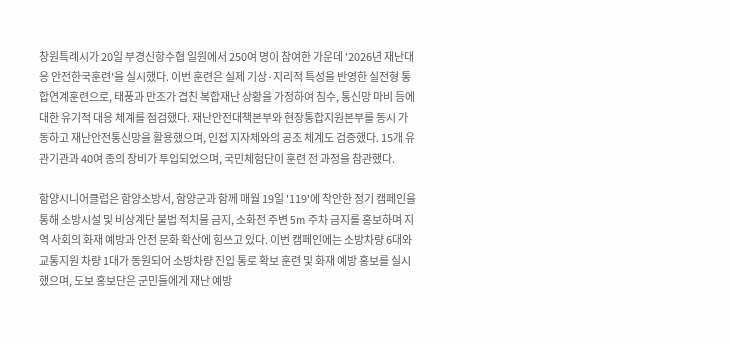창원특례시가 20일 부경신항수협 일원에서 250여 명이 참여한 가운데 '2026년 재난대응 안전한국훈련'을 실시했다. 이번 훈련은 실제 기상·지리적 특성을 반영한 실전형 통합연계훈련으로, 태풍과 만조가 겹친 복합재난 상황을 가정하여 침수, 통신망 마비 등에 대한 유기적 대응 체계를 점검했다. 재난안전대책본부와 현장통합지원본부를 동시 가동하고 재난안전통신망을 활용했으며, 인접 지자체와의 공조 체계도 검증했다. 15개 유관기관과 40여 종의 장비가 투입되었으며, 국민체험단이 훈련 전 과정을 참관했다.

함양시니어클럽은 함양소방서, 함양군과 함께 매월 19일 '119'에 착안한 정기 캠페인을 통해 소방시설 및 비상계단 불법 적치물 금지, 소화전 주변 5m 주차 금지를 홍보하며 지역 사회의 화재 예방과 안전 문화 확산에 힘쓰고 있다. 이번 캠페인에는 소방차량 6대와 교통지원 차량 1대가 동원되어 소방차량 진입 통로 확보 훈련 및 화재 예방 홍보를 실시했으며, 도보 홍보단은 군민들에게 재난 예방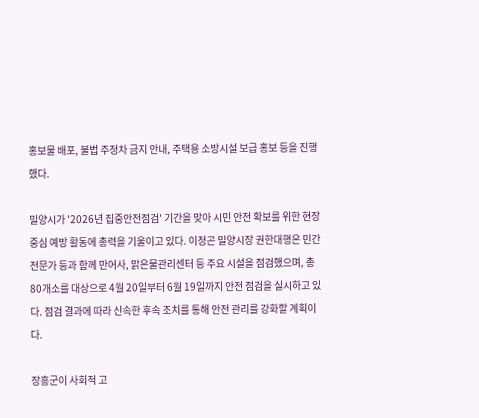홍보물 배포, 불법 주정차 금지 안내, 주택용 소방시설 보급 홍보 등을 진행했다.

밀양시가 '2026년 집중안전점검' 기간을 맞아 시민 안전 확보를 위한 현장 중심 예방 활동에 총력을 기울이고 있다. 이정곤 밀양시장 권한대행은 민간 전문가 등과 함께 만어사, 맑은물관리센터 등 주요 시설을 점검했으며, 총 80개소를 대상으로 4월 20일부터 6월 19일까지 안전 점검을 실시하고 있다. 점검 결과에 따라 신속한 후속 조치를 통해 안전 관리를 강화할 계획이다.

장흥군이 사회적 고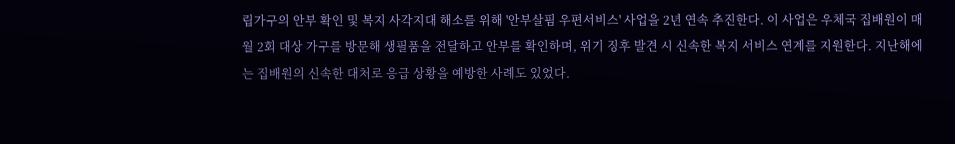립가구의 안부 확인 및 복지 사각지대 해소를 위해 '안부살핌 우편서비스' 사업을 2년 연속 추진한다. 이 사업은 우체국 집배원이 매월 2회 대상 가구를 방문해 생필품을 전달하고 안부를 확인하며, 위기 징후 발견 시 신속한 복지 서비스 연계를 지원한다. 지난해에는 집배원의 신속한 대처로 응급 상황을 예방한 사례도 있었다.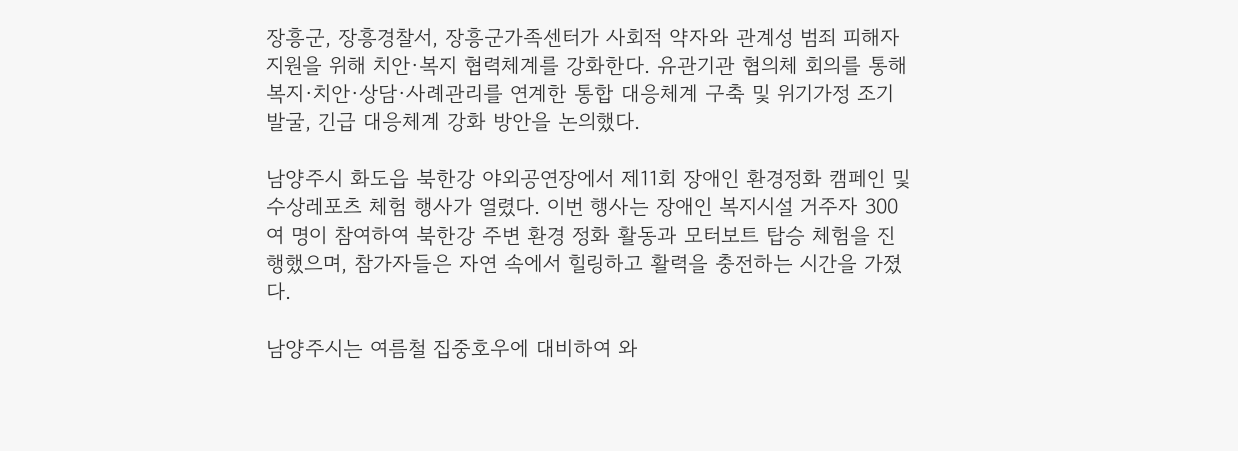장흥군, 장흥경찰서, 장흥군가족센터가 사회적 약자와 관계성 범죄 피해자 지원을 위해 치안·복지 협력체계를 강화한다. 유관기관 협의체 회의를 통해 복지·치안·상담·사례관리를 연계한 통합 대응체계 구축 및 위기가정 조기 발굴, 긴급 대응체계 강화 방안을 논의했다.

남양주시 화도읍 북한강 야외공연장에서 제11회 장애인 환경정화 캠페인 및 수상레포츠 체험 행사가 열렸다. 이번 행사는 장애인 복지시설 거주자 300여 명이 참여하여 북한강 주변 환경 정화 활동과 모터보트 탑승 체험을 진행했으며, 참가자들은 자연 속에서 힐링하고 활력을 충전하는 시간을 가졌다.

남양주시는 여름철 집중호우에 대비하여 와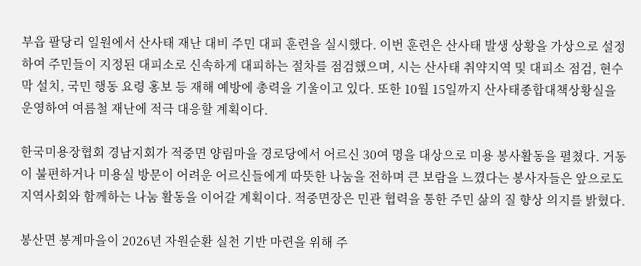부읍 팔당리 일원에서 산사태 재난 대비 주민 대피 훈련을 실시했다. 이번 훈련은 산사태 발생 상황을 가상으로 설정하여 주민들이 지정된 대피소로 신속하게 대피하는 절차를 점검했으며, 시는 산사태 취약지역 및 대피소 점검, 현수막 설치, 국민 행동 요령 홍보 등 재해 예방에 총력을 기울이고 있다. 또한 10월 15일까지 산사태종합대책상황실을 운영하여 여름철 재난에 적극 대응할 계획이다.

한국미용장협회 경남지회가 적중면 양림마을 경로당에서 어르신 30여 명을 대상으로 미용 봉사활동을 펼쳤다. 거동이 불편하거나 미용실 방문이 어려운 어르신들에게 따뜻한 나눔을 전하며 큰 보람을 느꼈다는 봉사자들은 앞으로도 지역사회와 함께하는 나눔 활동을 이어갈 계획이다. 적중면장은 민관 협력을 통한 주민 삶의 질 향상 의지를 밝혔다.

봉산면 봉계마을이 2026년 자원순환 실천 기반 마련을 위해 주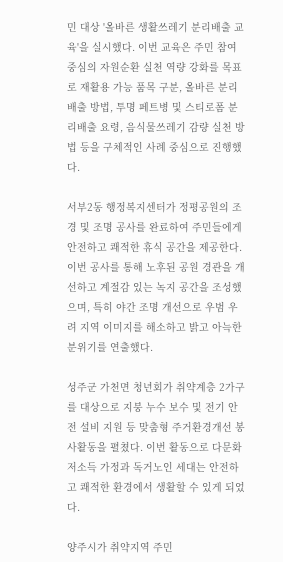민 대상 '올바른 생활쓰레기 분리배출 교육'을 실시했다. 이번 교육은 주민 참여 중심의 자원순환 실천 역량 강화를 목표로 재활용 가능 품목 구분, 올바른 분리배출 방법, 투명 페트병 및 스티로폼 분리배출 요령, 음식물쓰레기 감량 실천 방법 등을 구체적인 사례 중심으로 진행했다.

서부2동 행정복지센터가 정평공원의 조경 및 조명 공사를 완료하여 주민들에게 안전하고 쾌적한 휴식 공간을 제공한다. 이번 공사를 통해 노후된 공원 경관을 개선하고 계절감 있는 녹지 공간을 조성했으며, 특히 야간 조명 개선으로 우범 우려 지역 이미지를 해소하고 밝고 아늑한 분위기를 연출했다.

성주군 가천면 청년회가 취약계층 2가구를 대상으로 지붕 누수 보수 및 전기 안전 설비 지원 등 맞춤형 주거환경개선 봉사활동을 펼쳤다. 이번 활동으로 다문화 저소득 가정과 독거노인 세대는 안전하고 쾌적한 환경에서 생활할 수 있게 되었다.

양주시가 취약지역 주민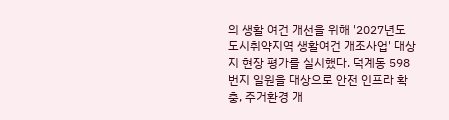의 생활 여건 개선을 위해 '2027년도 도시취약지역 생활여건 개조사업' 대상지 현장 평가를 실시했다. 덕계동 598번지 일원을 대상으로 안전 인프라 확충, 주거환경 개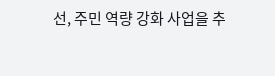선, 주민 역량 강화 사업을 추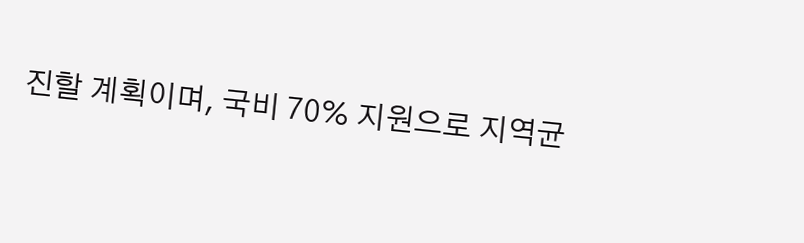진할 계획이며, 국비 70% 지원으로 지역균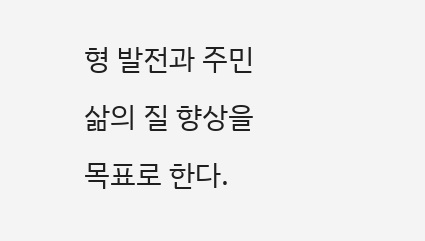형 발전과 주민 삶의 질 향상을 목표로 한다.